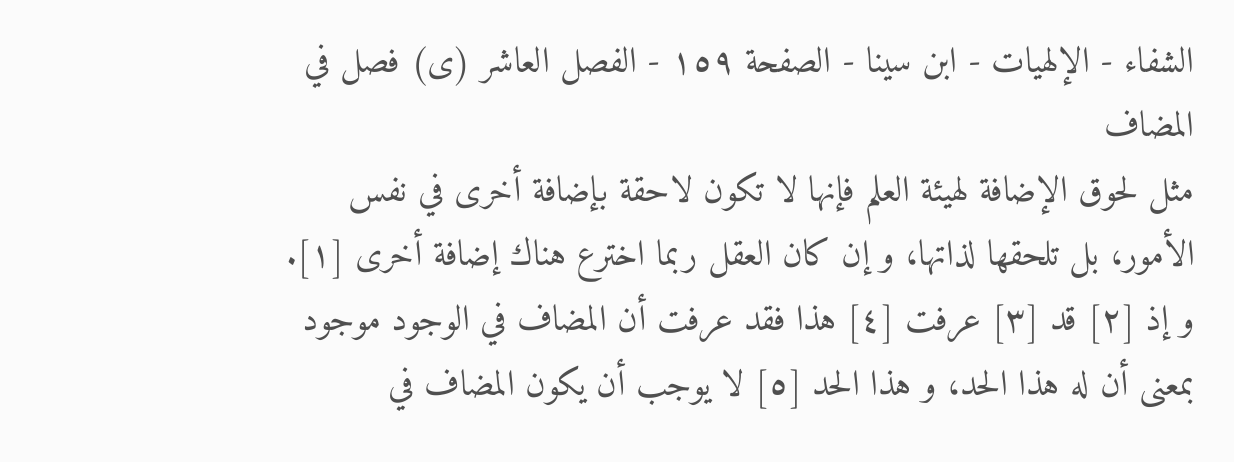الشفاء - الإلهيات - ابن سينا - الصفحة ١٥٩ - الفصل العاشر (ى) فصل في المضاف
مثل لحوق الإضافة لهيئة العلم فإنها لا تكون لاحقة بإضافة أخرى في نفس الأمور، بل تلحقها لذاتها، و إن كان العقل ربما اخترع هناك إضافة أخرى [١].
و إذ [٢] قد [٣] عرفت [٤] هذا فقد عرفت أن المضاف في الوجود موجود بمعنى أن له هذا الحد، و هذا الحد [٥] لا يوجب أن يكون المضاف في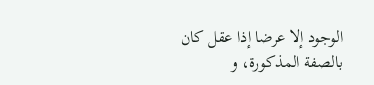الوجود إلا عرضا إذا عقل كان بالصفة المذكورة، و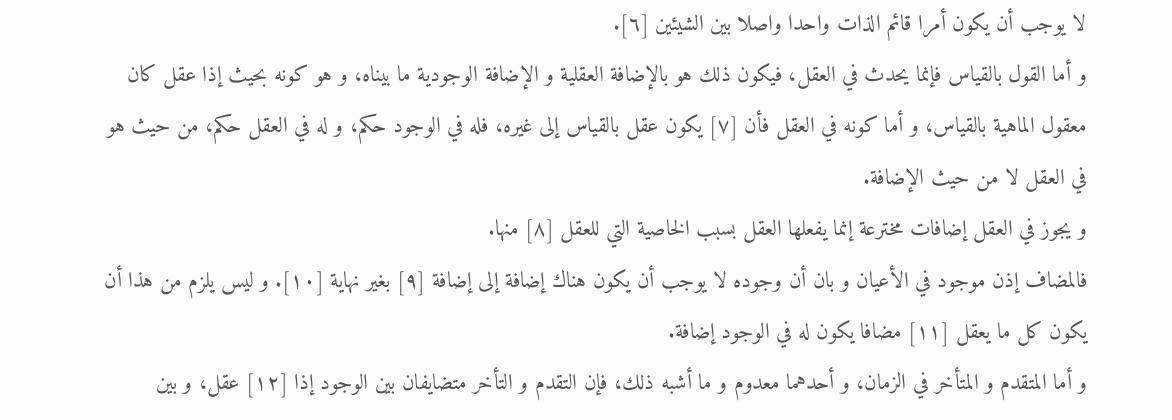لا يوجب أن يكون أمرا قائم الذات واحدا واصلا بين الشيئين [٦].
و أما القول بالقياس فإنما يحدث في العقل، فيكون ذلك هو بالإضافة العقلية و الإضافة الوجودية ما بيناه، و هو كونه بحيث إذا عقل كان معقول الماهية بالقياس، و أما كونه في العقل فأن [٧] يكون عقل بالقياس إلى غيره، فله في الوجود حكم، و له في العقل حكم، من حيث هو في العقل لا من حيث الإضافة.
و يجوز في العقل إضافات مخترعة إنما يفعلها العقل بسبب الخاصية التي للعقل [٨] منها.
فالمضاف إذن موجود في الأعيان و بان أن وجوده لا يوجب أن يكون هناك إضافة إلى إضافة [٩] بغير نهاية [١٠]. و ليس يلزم من هذا أن يكون كل ما يعقل [١١] مضافا يكون له في الوجود إضافة.
و أما المتقدم و المتأخر في الزمان، و أحدهما معدوم و ما أشبه ذلك، فإن التقدم و التأخر متضايفان بين الوجود إذا [١٢] عقل، و بين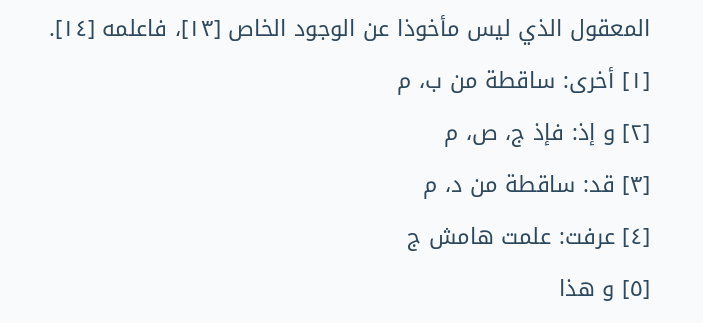المعقول الذي ليس مأخوذا عن الوجود الخاص [١٣]، فاعلمه [١٤].
[١] أخرى: ساقطة من ب، م
[٢] و إذ: فإذ ج، ص، م
[٣] قد: ساقطة من د، م
[٤] عرفت: علمت هامش ج
[٥] و هذا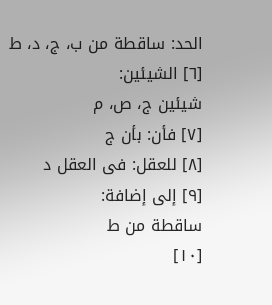الحد: ساقطة من ب، ج، د، ط
[٦] الشيئين:
شيئين ج، ص، م
[٧] فأن: بأن ج
[٨] للعقل: فى العقل د
[٩] إلى إضافة:
ساقطة من ط
[١٠]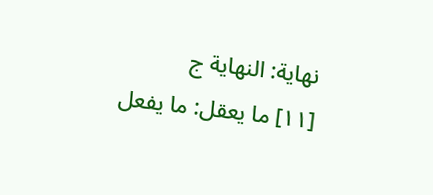نهاية: النهاية ج
[١١] ما يعقل: ما يفعل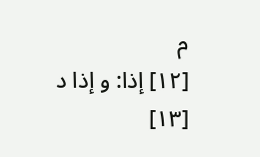م
[١٢] إذا: و إذا د
[١٣]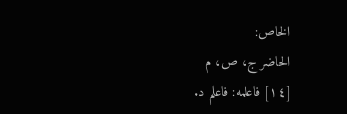الخاص:
الحاضر ج، ص، م
[١٤] فاعلمه: فاعلم د.